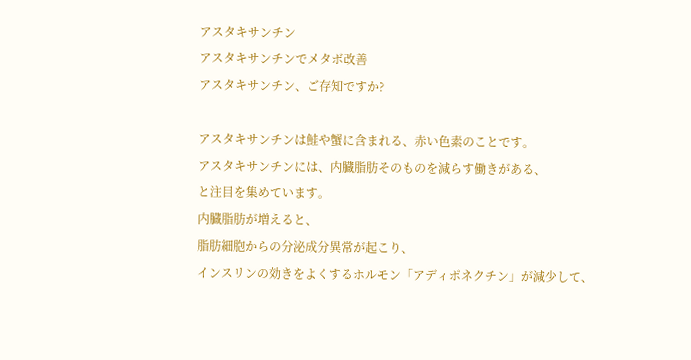アスタキサンチン
アスタキサンチンでメタボ改善
アスタキサンチン、ご存知ですか?

アスタキサンチンは鮭や蟹に含まれる、赤い色素のことです。
アスタキサンチンには、内臓脂肪そのものを減らす働きがある、
と注目を集めています。
内臓脂肪が増えると、
脂肪細胞からの分泌成分異常が起こり、
インスリンの効きをよくするホルモン「アディポネクチン」が減少して、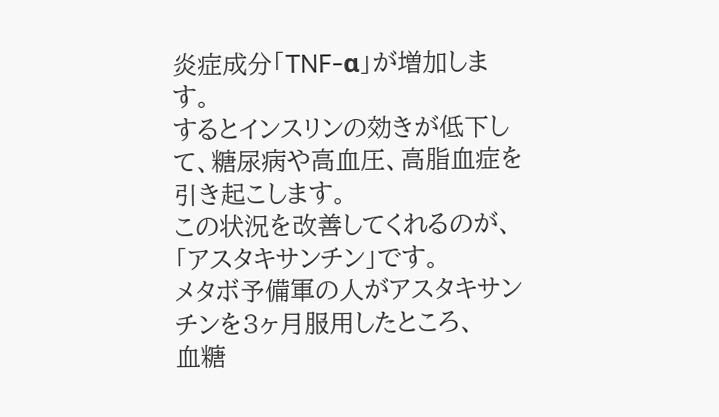炎症成分「TNF-α」が増加します。
するとインスリンの効きが低下して、糖尿病や高血圧、高脂血症を引き起こします。
この状況を改善してくれるのが、「アスタキサンチン」です。
メタボ予備軍の人がアスタキサンチンを3ヶ月服用したところ、
血糖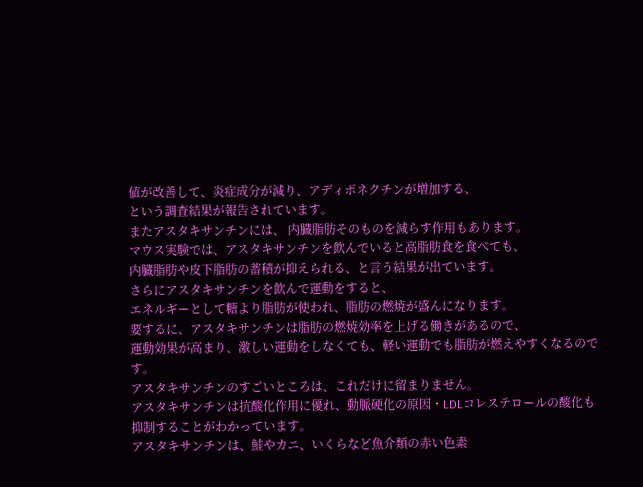値が改善して、炎症成分が減り、アディポネクチンが増加する、
という調査結果が報告されています。
またアスタキサンチンには、 内臓脂肪そのものを減らす作用もあります。
マウス実験では、アスタキサンチンを飲んでいると高脂肪食を食べても、
内臓脂肪や皮下脂肪の蓄積が抑えられる、と言う結果が出ています。
さらにアスタキサンチンを飲んで運動をすると、
エネルギーとして糖より脂肪が使われ、脂肪の燃焼が盛んになります。
要するに、アスタキサンチンは脂肪の燃焼効率を上げる働きがあるので、
運動効果が高まり、激しい運動をしなくても、軽い運動でも脂肪が燃えやすくなるのです。
アスタキサンチンのすごいところは、これだけに留まりません。
アスタキサンチンは抗酸化作用に優れ、動脈硬化の原因・LDLコレステロールの酸化も
抑制することがわかっています。
アスタキサンチンは、鮭やカニ、いくらなど魚介類の赤い色素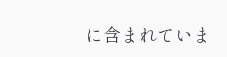に含まれていま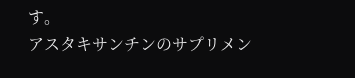す。
アスタキサンチンのサプリメン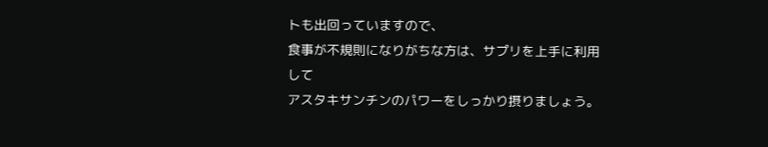トも出回っていますので、
食事が不規則になりがちな方は、サプリを上手に利用して
アスタキサンチンのパワーをしっかり摂りましょう。